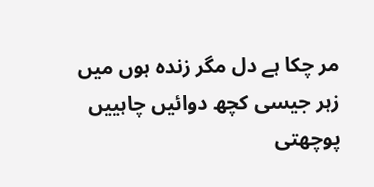مر چکا ہے دل مگر زندہ ہوں میں
زہر جیسی کچھ دوائیں چاہییں
پوچھتی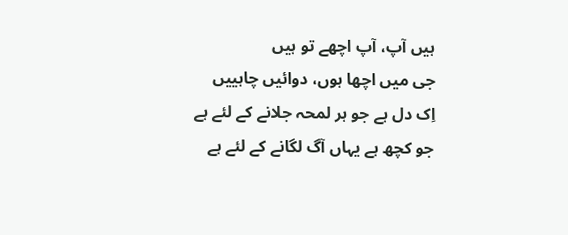ہیں آپ، آپ اچھے تو ہیں
جی میں اچھا ہوں، دوائیں چاہییں
اِک دل ہے جو ہر لمحہ جلانے کے لئے ہے
جو کچھ ہے یہاں آگ لگانے کے لئے ہے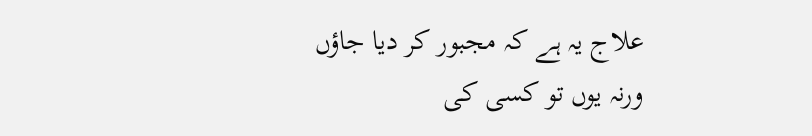علاج یہ ہے کہ مجبور کر دیا جاؤں
ورنہ یوں تو کسی کی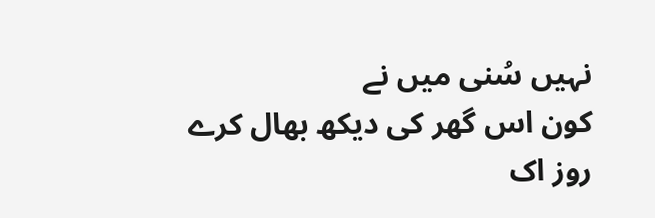نہیں سُنی میں نے
کون اس گھر کی دیکھ بھال کرے
روز اک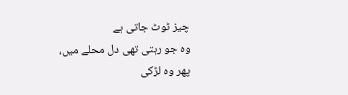چیز ٹوٹ جاتی ہے
وہ جو رہتی تھی دل محلے میں،
پھر وہ لڑکی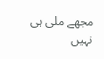مجھے ملی ہی نہیں